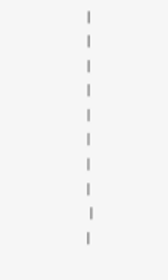|
|
|
|
|
|
|
|
 |
|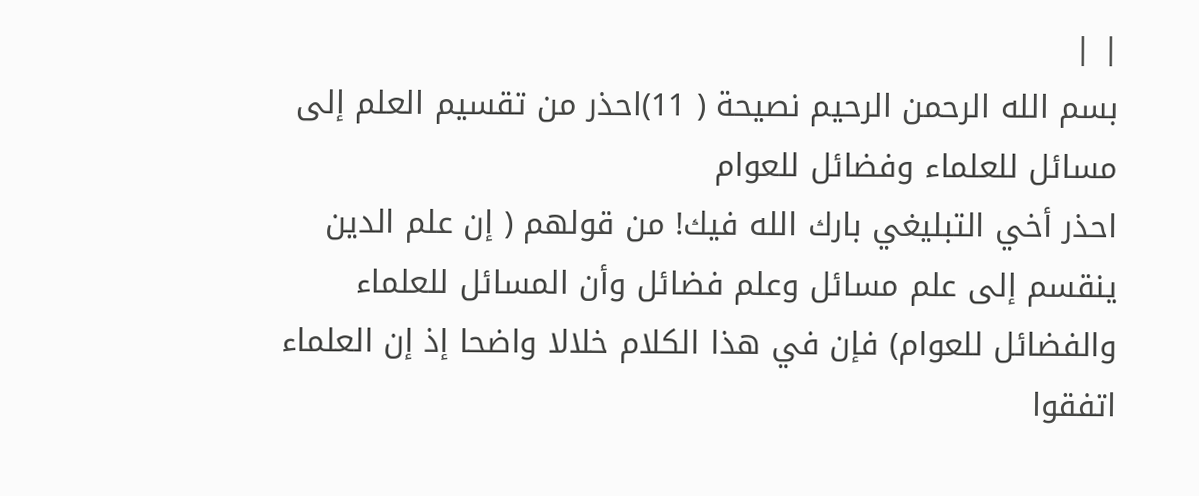| |
بسم الله الرحمن الرحيم نصيحة ( 11)احذر من تقسيم العلم إلى مسائل للعلماء وفضائل للعوام
احذر أخي التبليغي بارك الله فيك! من قولهم ( إن علم الدين ينقسم إلى علم مسائل وعلم فضائل وأن المسائل للعلماء والفضائل للعوام) فإن في هذا الكلام خلالا واضحا إذ إن العلماء اتفقوا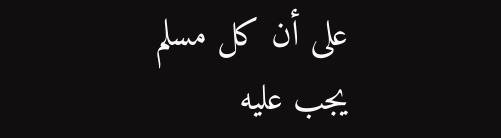على أن كل مسلم يجب عليه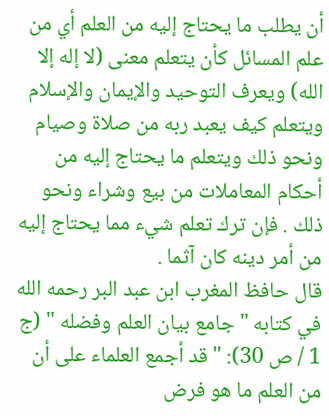أن يطلب ما يحتاج إليه من العلم أي من علم المسائل كأن يتعلم معنى (لا إله إلا الله) ويعرف التوحيد والإيمان والإسلام ويتعلم كيف يعبد ربه من صلاة وصيام ونحو ذلك ويتعلم ما يحتاج إليه من أحكام المعاملات من بيع وشراء ونحو ذلك . فإن ترك تعلم شيء مما يحتاج إليه من أمر دينه كان آثما .
قال حافظ المغرب ابن عبد البر رحمه الله في كتابه " جامع بيان العلم وفضله " (ج 1 / ص 30): " قد أجمع العلماء على أن من العلم ما هو فرض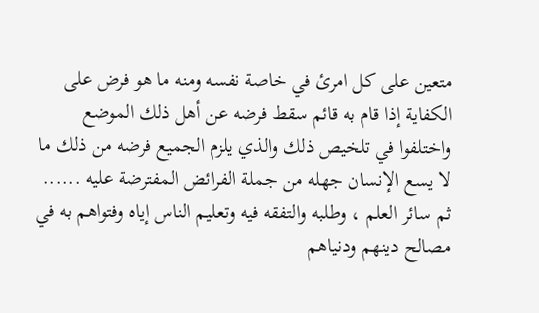متعين على كل امرئ في خاصة نفسه ومنه ما هو فرض على الكفاية إذا قام به قائم سقط فرضه عن أهل ذلك الموضع واختلفوا في تلخيص ذلك والذي يلزم الجميع فرضه من ذلك ما لا يسع الإنسان جهله من جملة الفرائض المفترضة عليه ...... ثم سائر العلم ، وطلبه والتفقه فيه وتعليم الناس إياه وفتواهم به في مصالح دينهم ودنياهم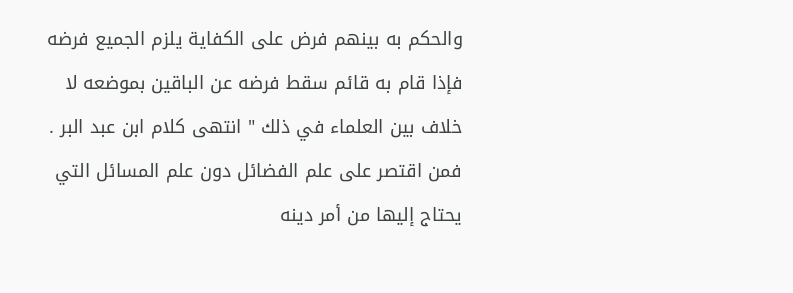والحكم به بينهم فرض على الكفاية يلزم الجميع فرضه فإذا قام به قائم سقط فرضه عن الباقين بموضعه لا خلاف بين العلماء في ذلك " انتهى كلام ابن عبد البر .
فمن اقتصر على علم الفضائل دون علم المسائل التي يحتاج إليها من أمر دينه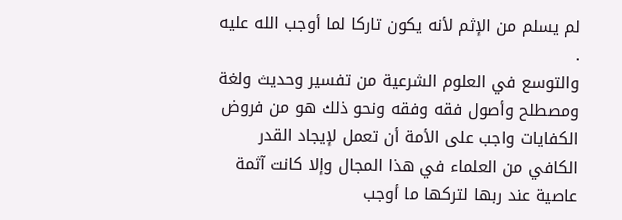لم يسلم من الإثم لأنه يكون تاركا لما أوجب الله عليه .
والتوسع في العلوم الشرعية من تفسير وحديث ولغة ومصطلح وأصول فقه وفقه ونحو ذلك هو من فروض الكفايات واجب على الأمة أن تعمل لإيجاد القدر الكافي من العلماء في هذا المجال وإلا كانت آثمة عاصية عند ربها لتركها ما أوجب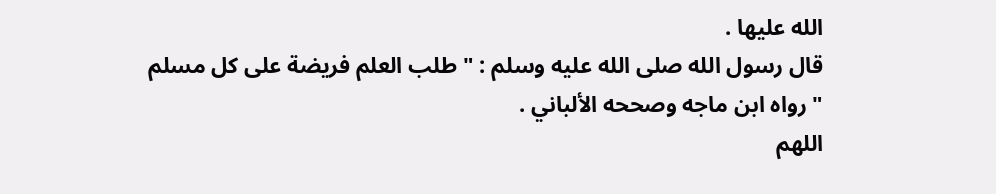الله عليها .
قال رسول الله صلى الله عليه وسلم : " طلب العلم فريضة على كل مسلم " رواه ابن ماجه وصححه الألباني .
اللهم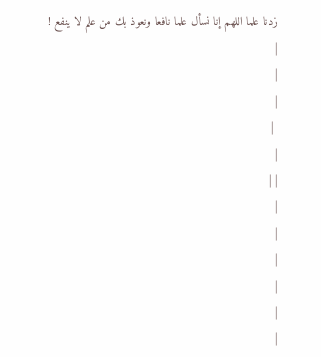زدنا علما اللهم إنا نسأل علما نافعا ونعوذ بك من علم لا ينفع !
|
|
|
 |
|
| |
|
|
|
|
|
|